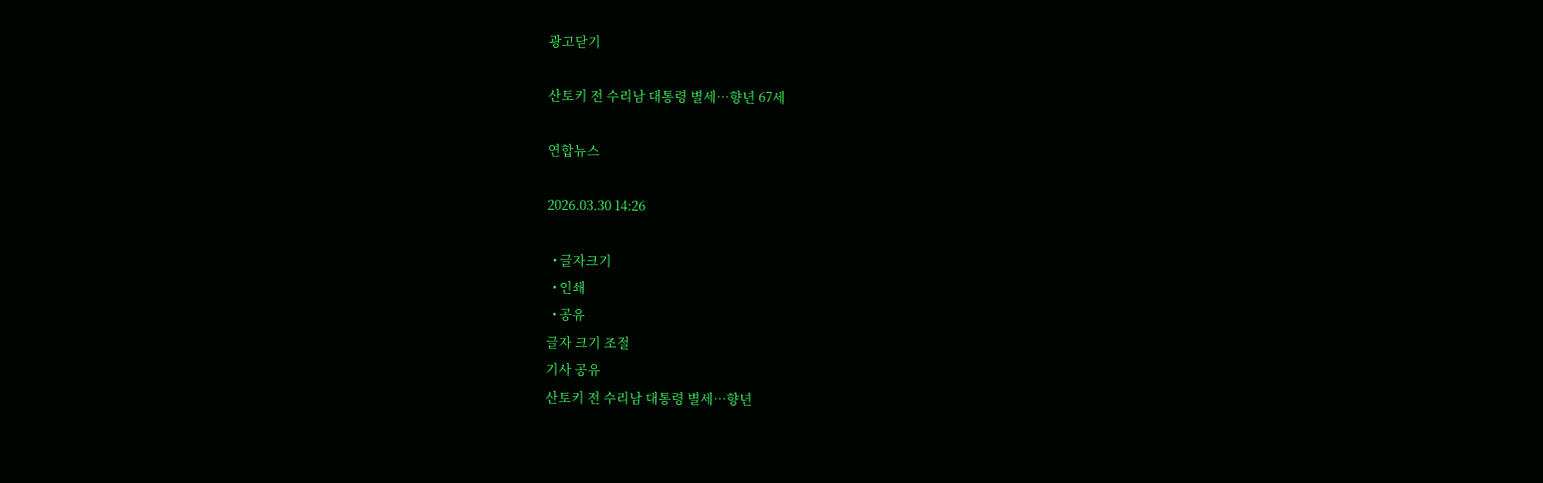광고닫기

산토키 전 수리남 대통령 별세…향년 67세

연합뉴스

2026.03.30 14:26

  • 글자크기
  • 인쇄
  • 공유
글자 크기 조절
기사 공유
산토키 전 수리남 대통령 별세…향년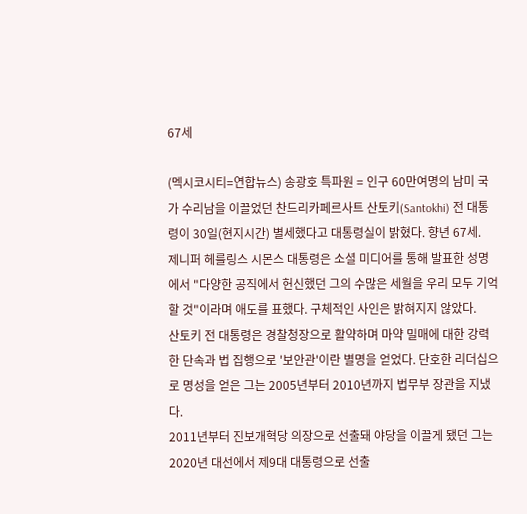67세

(멕시코시티=연합뉴스) 송광호 특파원 = 인구 60만여명의 남미 국가 수리남을 이끌었던 찬드리카페르사트 산토키(Santokhi) 전 대통령이 30일(현지시간) 별세했다고 대통령실이 밝혔다. 향년 67세.
제니퍼 헤를링스 시몬스 대통령은 소셜 미디어를 통해 발표한 성명에서 "다양한 공직에서 헌신했던 그의 수많은 세월을 우리 모두 기억할 것"이라며 애도를 표했다. 구체적인 사인은 밝혀지지 않았다.
산토키 전 대통령은 경찰청장으로 활약하며 마약 밀매에 대한 강력한 단속과 법 집행으로 '보안관'이란 별명을 얻었다. 단호한 리더십으로 명성을 얻은 그는 2005년부터 2010년까지 법무부 장관을 지냈다.
2011년부터 진보개혁당 의장으로 선출돼 야당을 이끌게 됐던 그는 2020년 대선에서 제9대 대통령으로 선출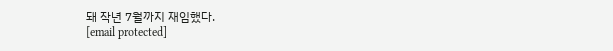돼 작년 7월까지 재임했다.
[email protected]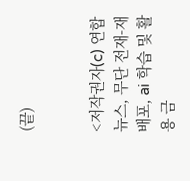(끝)


<저작권자(c) 연합뉴스, 무단 전재-재배포, ai 학습 및 활용 금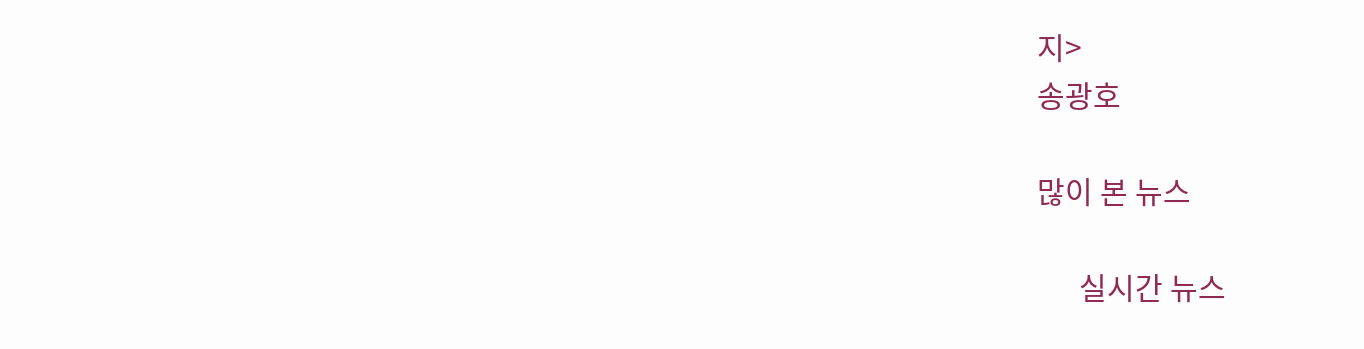지>
송광호

많이 본 뉴스

      실시간 뉴스